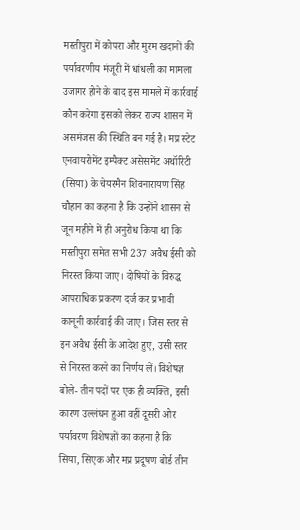मस्तीपुरा में कोपरा और मुरम खदानों की पर्यावरणीय मंजूरी में धांधली का मामला उजागर होने के बाद इस मामले में कार्रवाई कौन करेगा इसको लेकर राज्य शासन में असमंजस की स्थिति बन गई है। मप्र स्टेट एनवायरोमेंट इम्पैक्ट असेसमेंट अथॉरिटी (सिया) के चेयरमैन शिवनारायण सिंह चौहान का कहना है कि उन्होंने शासन से जून महीने में ही अनुरोध किया था कि मस्तीपुरा समेत सभी 237 अवैध ईसी को निरस्त किया जाए। दोषियों के विरुद्ध आपराधिक प्रकरण दर्ज कर प्रभावी कानूनी कार्रवाई की जाए। जिस स्तर से इन अवैध ईसी के आदेश हुए, उसी स्तर से निरस्त करने का निर्णय लें। विशेषज्ञ बोले- तीन पदों पर एक ही व्यक्ति, इसी कारण उल्लंघन हुआ वहीं दूसरी ओर पर्यावरण विशेषज्ञों का कहना है कि सिया, सिएक और मप्र प्रदूषण बोर्ड तीन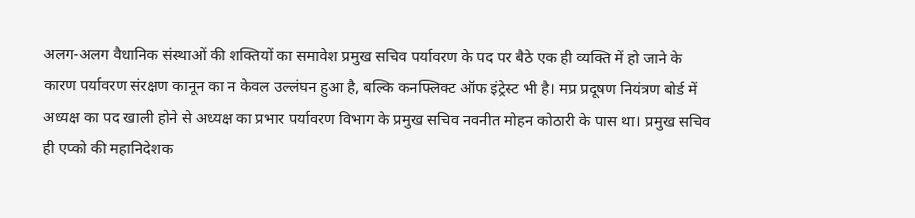अलग-अलग वैधानिक संस्थाओं की शक्तियों का समावेश प्रमुख सचिव पर्यावरण के पद पर बैठे एक ही व्यक्ति में हो जाने के कारण पर्यावरण संरक्षण कानून का न केवल उल्लंघन हुआ है, बल्कि कनफ्लिक्ट ऑफ इंट्रेस्ट भी है। मप्र प्रदूषण नियंत्रण बोर्ड में अध्यक्ष का पद खाली होने से अध्यक्ष का प्रभार पर्यावरण विभाग के प्रमुख सचिव नवनीत मोहन कोठारी के पास था। प्रमुख सचिव ही एप्को की महानिदेशक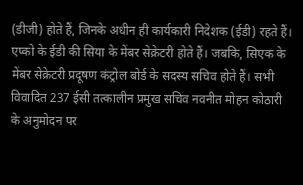(डीजी) होते हैं, जिनके अधीन ही कार्यकारी निदेशक (ईडी) रहते हैं। एप्को के ईडी की सिया के मेंबर सेक्रेटरी होते हैं। जबकि, सिएक के मेंबर सेक्रेटरी प्रदूषण कंट्रोल बोर्ड के सदस्य सचिव होते हैं। सभी विवादित 237 ईसी तत्कालीन प्रमुख सचिव नवनीत मोहन कोठारी के अनुमोदन पर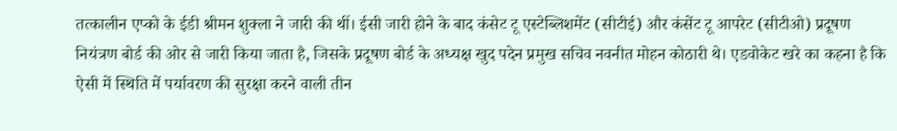तत्कालीन एप्को के ईडी श्रीमन शुक्ला ने जारी की थीं। ईसी जारी होने के बाद कंसेट टू एस्टेब्लिशमेंट (सीटीई) और कंसेंट टू आपरेट (सीटीओ) प्रदूषण नियंत्रण बोर्ड की ओर से जारी किया जाता है, जिसके प्रदूषण बोर्ड के अध्यक्ष खुद पदेन प्रमुख सचिव नवनीत मोहन कोठारी थे। एडवोकेट खरे का कहना है कि ऐसी में स्थिति में पर्यावरण की सुरक्षा करने वाली तीन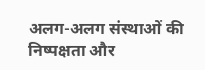अलग-अलग संस्थाओं की निष्पक्षता और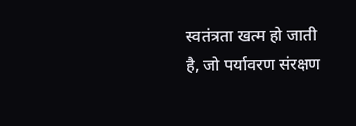स्वतंत्रता खत्म हो जाती है, जो पर्यावरण संरक्षण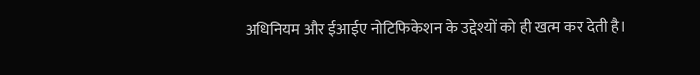अधिनियम और ईआईए नोटिफिकेशन के उद्देश्यों को ही खत्म कर देती है।